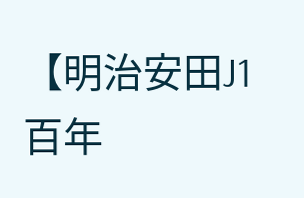【明治安田J1百年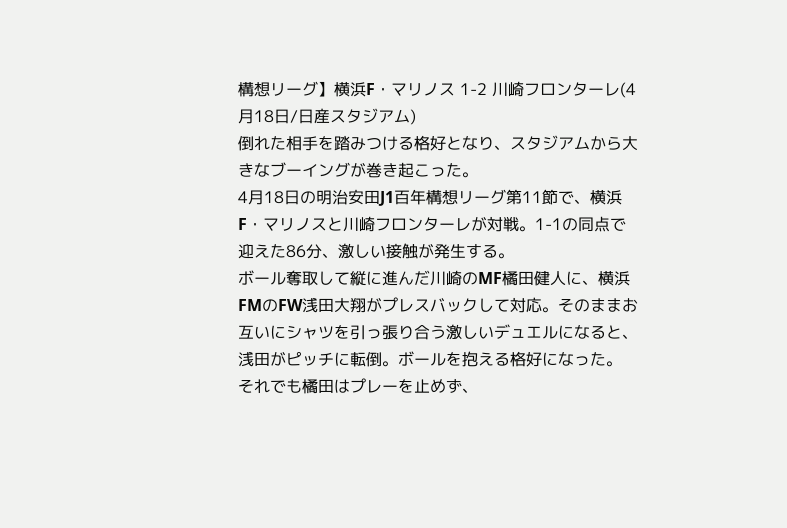構想リーグ】横浜F・マリノス 1-2 川崎フロンターレ(4月18日/日産スタジアム)
倒れた相手を踏みつける格好となり、スタジアムから大きなブーイングが巻き起こった。
4月18日の明治安田J1百年構想リーグ第11節で、横浜F・マリノスと川崎フロンターレが対戦。1-1の同点で迎えた86分、激しい接触が発生する。
ボール奪取して縦に進んだ川崎のMF橘田健人に、横浜FMのFW浅田大翔がプレスバックして対応。そのままお互いにシャツを引っ張り合う激しいデュエルになると、浅田がピッチに転倒。ボールを抱える格好になった。
それでも橘田はプレーを止めず、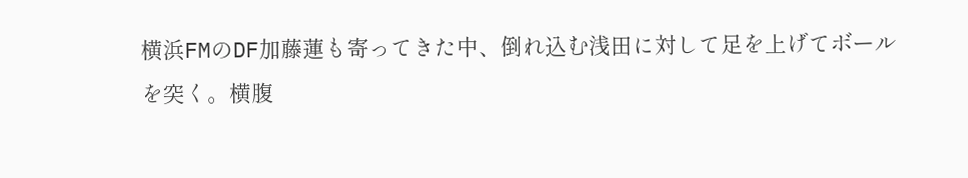横浜FMのDF加藤蓮も寄ってきた中、倒れ込む浅田に対して足を上げてボールを突く。横腹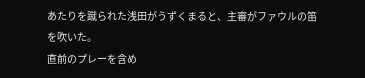あたりを蹴られた浅田がうずくまると、主審がファウルの笛を吹いた。
直前のプレーを含め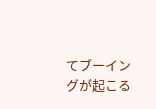てブーイングが起こる